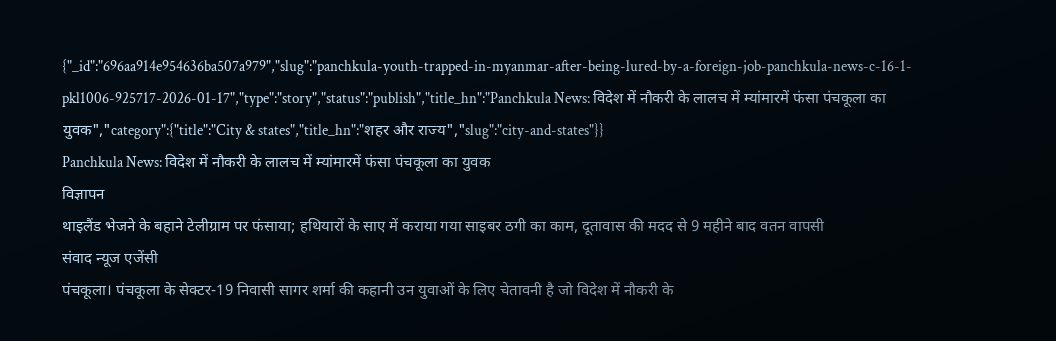{"_id":"696aa914e954636ba507a979","slug":"panchkula-youth-trapped-in-myanmar-after-being-lured-by-a-foreign-job-panchkula-news-c-16-1-pkl1006-925717-2026-01-17","type":"story","status":"publish","title_hn":"Panchkula News: विदेश में नौकरी के लालच में म्यांमारमें फंसा पंचकूला का युवक","category":{"title":"City & states","title_hn":"शहर और राज्य","slug":"city-and-states"}}
Panchkula News: विदेश में नौकरी के लालच में म्यांमारमें फंसा पंचकूला का युवक
विज्ञापन
थाइलैंड भेजने के बहाने टेलीग्राम पर फंसाया; हथियारों के साए में कराया गया साइबर ठगी का काम, दूतावास की मदद से 9 महीने बाद वतन वापसी
संवाद न्यूज एजेंसी
पंचकूला। पंचकूला के सेक्टर-19 निवासी सागर शर्मा की कहानी उन युवाओं के लिए चेतावनी है जो विदेश में नौकरी के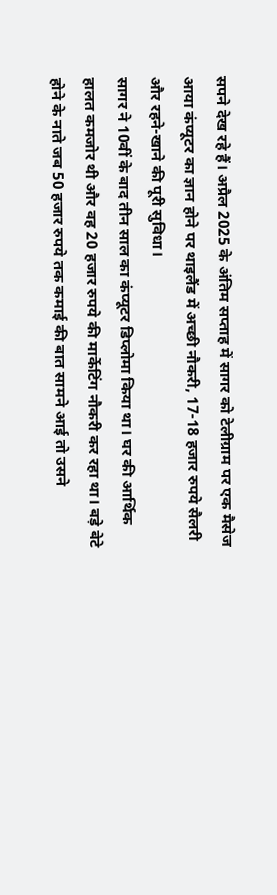सपने देख रहे हैं। अप्रैल 2025 के अंतिम सप्ताह में सागर को टेलीग्राम पर एक मैसेज आया कंप्यूटर का ज्ञान होने पर थाइलैंड में अच्छी नौकरी, 17-18 हजार रुपये सैलरी और रहने-खाने की पूरी सुविधा।
सागर ने 10वीं के बाद तीन साल का कंप्यूटर डिप्लोमा किया था। घर की आर्थिक हालत कमजोर थी और वह 20 हजार रुपये की मार्केटिंग नौकरी कर रहा था। बड़े बेटे होने के नाते जब 50 हजार रुपये तक कमाई की बात सामने आई तो उसने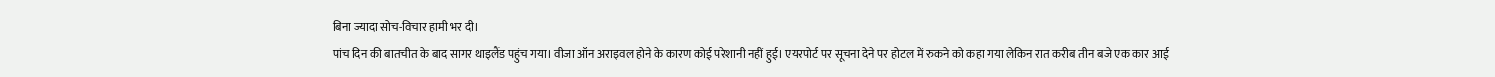बिना ज्यादा सोच-विचार हामी भर दी।
पांच दिन की बातचीत के बाद सागर थाइलैंड पहुंच गया। वीजा ऑन अराइवल होने के कारण कोई परेशानी नहीं हुई। एयरपोर्ट पर सूचना देने पर होटल में रुकने को कहा गया लेकिन रात करीब तीन बजे एक कार आई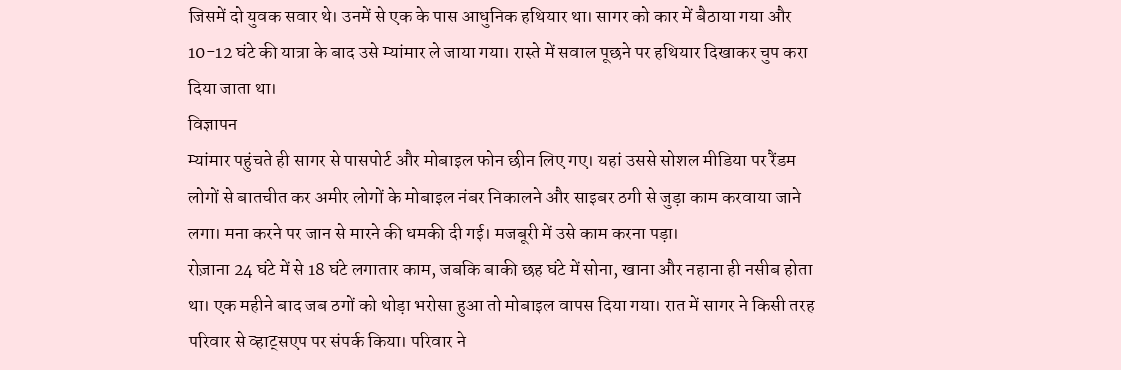जिसमें दो युवक सवार थे। उनमें से एक के पास आधुनिक हथियार था। सागर को कार में बैठाया गया और 10-12 घंटे की यात्रा के बाद उसे म्यांमार ले जाया गया। रास्ते में सवाल पूछने पर हथियार दिखाकर चुप करा दिया जाता था।
विज्ञापन
म्यांमार पहुंचते ही सागर से पासपोर्ट और मोबाइल फोन छीन लिए गए। यहां उससे सोशल मीडिया पर रैंडम लोगों से बातचीत कर अमीर लोगों के मोबाइल नंबर निकालने और साइबर ठगी से जुड़ा काम करवाया जाने लगा। मना करने पर जान से मारने की धमकी दी गई। मजबूरी में उसे काम करना पड़ा।
रोज़ाना 24 घंटे में से 18 घंटे लगातार काम, जबकि बाकी छह घंटे में सोना, खाना और नहाना ही नसीब होता था। एक महीने बाद जब ठगों को थोड़ा भरोसा हुआ तो मोबाइल वापस दिया गया। रात में सागर ने किसी तरह परिवार से व्हाट्सएप पर संपर्क किया। परिवार ने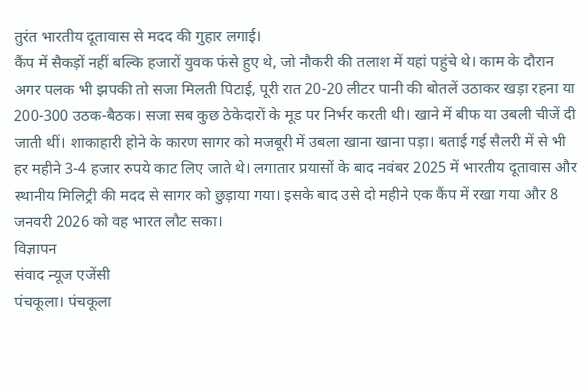तुरंत भारतीय दूतावास से मदद की गुहार लगाई।
कैंप में सैकड़ों नहीं बल्कि हजारों युवक फंसे हुए थे, जो नौकरी की तलाश में यहां पहुंचे थे। काम के दौरान अगर पलक भी झपकी तो सजा मिलती पिटाई, पूरी रात 20-20 लीटर पानी की बोतलें उठाकर खड़ा रहना या 200-300 उठक-बैठक। सजा सब कुछ ठेकेदारों के मूड पर निर्भर करती थी। खाने में बीफ या उबली चीजें दी जाती थीं। शाकाहारी होने के कारण सागर को मजबूरी में उबला खाना खाना पड़ा। बताई गई सैलरी में से भी हर महीने 3-4 हजार रुपये काट लिए जाते थे। लगातार प्रयासों के बाद नवंबर 2025 में भारतीय दूतावास और स्थानीय मिलिट्री की मदद से सागर को छुड़ाया गया। इसके बाद उसे दो महीने एक कैंप में रखा गया और 8 जनवरी 2026 को वह भारत लौट सका।
विज्ञापन
संवाद न्यूज एजेंसी
पंचकूला। पंचकूला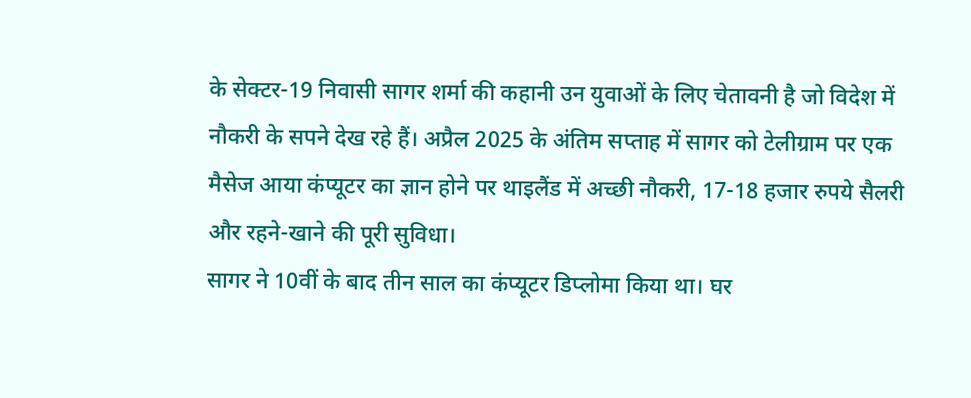के सेक्टर-19 निवासी सागर शर्मा की कहानी उन युवाओं के लिए चेतावनी है जो विदेश में नौकरी के सपने देख रहे हैं। अप्रैल 2025 के अंतिम सप्ताह में सागर को टेलीग्राम पर एक मैसेज आया कंप्यूटर का ज्ञान होने पर थाइलैंड में अच्छी नौकरी, 17-18 हजार रुपये सैलरी और रहने-खाने की पूरी सुविधा।
सागर ने 10वीं के बाद तीन साल का कंप्यूटर डिप्लोमा किया था। घर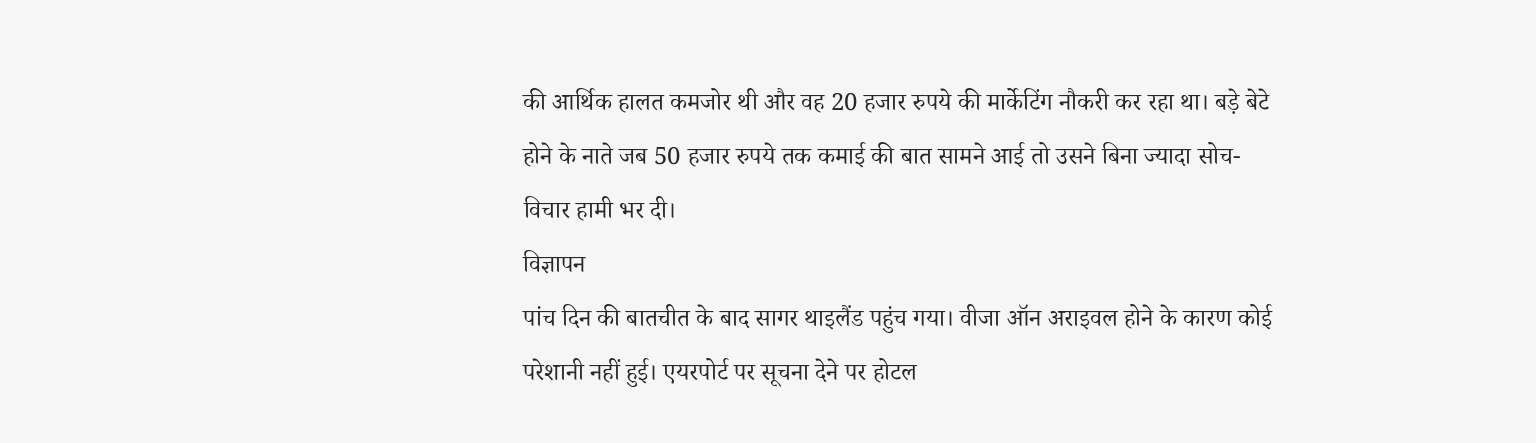की आर्थिक हालत कमजोर थी और वह 20 हजार रुपये की मार्केटिंग नौकरी कर रहा था। बड़े बेटे होने के नाते जब 50 हजार रुपये तक कमाई की बात सामने आई तो उसने बिना ज्यादा सोच-विचार हामी भर दी।
विज्ञापन
पांच दिन की बातचीत के बाद सागर थाइलैंड पहुंच गया। वीजा ऑन अराइवल होने के कारण कोई परेशानी नहीं हुई। एयरपोर्ट पर सूचना देने पर होटल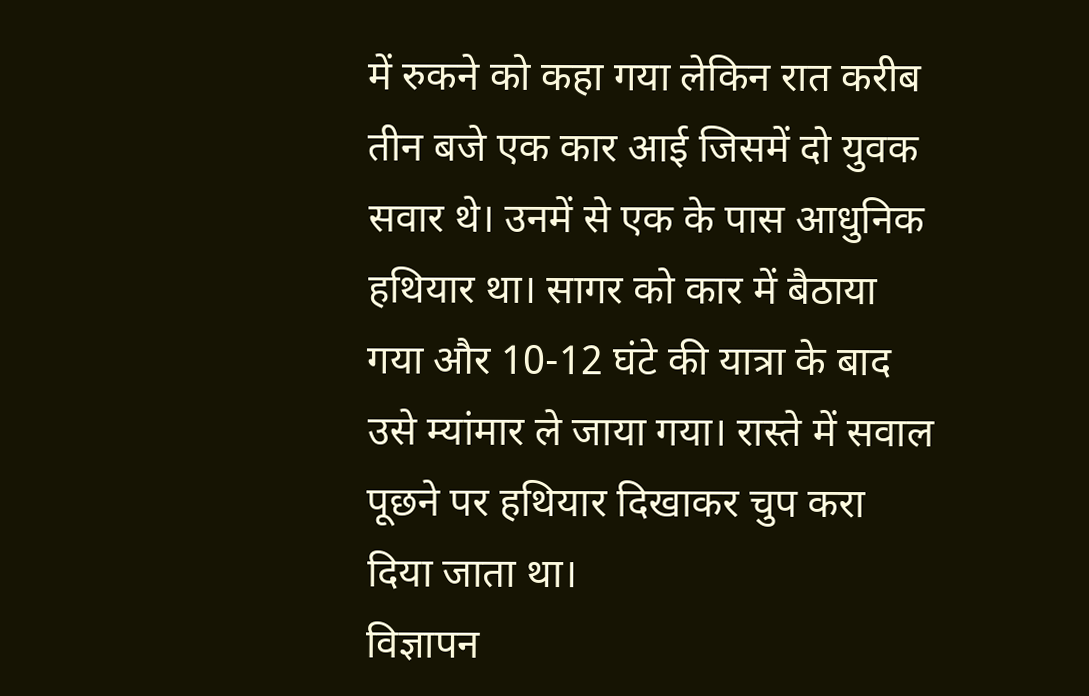में रुकने को कहा गया लेकिन रात करीब तीन बजे एक कार आई जिसमें दो युवक सवार थे। उनमें से एक के पास आधुनिक हथियार था। सागर को कार में बैठाया गया और 10-12 घंटे की यात्रा के बाद उसे म्यांमार ले जाया गया। रास्ते में सवाल पूछने पर हथियार दिखाकर चुप करा दिया जाता था।
विज्ञापन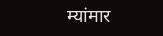म्यांमार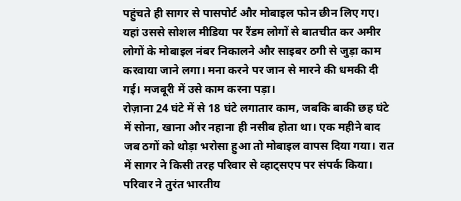पहुंचते ही सागर से पासपोर्ट और मोबाइल फोन छीन लिए गए। यहां उससे सोशल मीडिया पर रैंडम लोगों से बातचीत कर अमीर लोगों के मोबाइल नंबर निकालने और साइबर ठगी से जुड़ा काम करवाया जाने लगा। मना करने पर जान से मारने की धमकी दी गई। मजबूरी में उसे काम करना पड़ा।
रोज़ाना 24 घंटे में से 18 घंटे लगातार काम, जबकि बाकी छह घंटे में सोना, खाना और नहाना ही नसीब होता था। एक महीने बाद जब ठगों को थोड़ा भरोसा हुआ तो मोबाइल वापस दिया गया। रात में सागर ने किसी तरह परिवार से व्हाट्सएप पर संपर्क किया। परिवार ने तुरंत भारतीय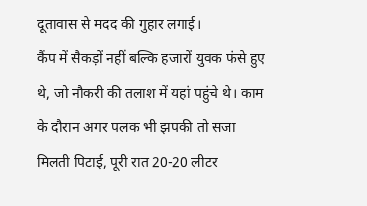दूतावास से मदद की गुहार लगाई।
कैंप में सैकड़ों नहीं बल्कि हजारों युवक फंसे हुए थे, जो नौकरी की तलाश में यहां पहुंचे थे। काम के दौरान अगर पलक भी झपकी तो सजा मिलती पिटाई, पूरी रात 20-20 लीटर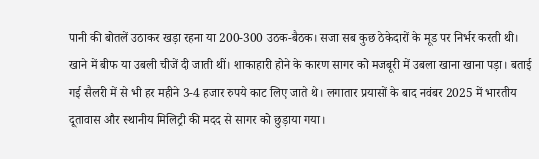पानी की बोतलें उठाकर खड़ा रहना या 200-300 उठक-बैठक। सजा सब कुछ ठेकेदारों के मूड पर निर्भर करती थी। खाने में बीफ या उबली चीजें दी जाती थीं। शाकाहारी होने के कारण सागर को मजबूरी में उबला खाना खाना पड़ा। बताई गई सैलरी में से भी हर महीने 3-4 हजार रुपये काट लिए जाते थे। लगातार प्रयासों के बाद नवंबर 2025 में भारतीय दूतावास और स्थानीय मिलिट्री की मदद से सागर को छुड़ाया गया।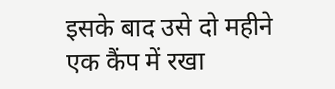इसके बाद उसे दो महीने एक कैंप में रखा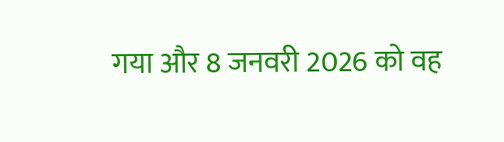गया और 8 जनवरी 2026 को वह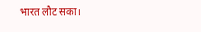भारत लौट सका।